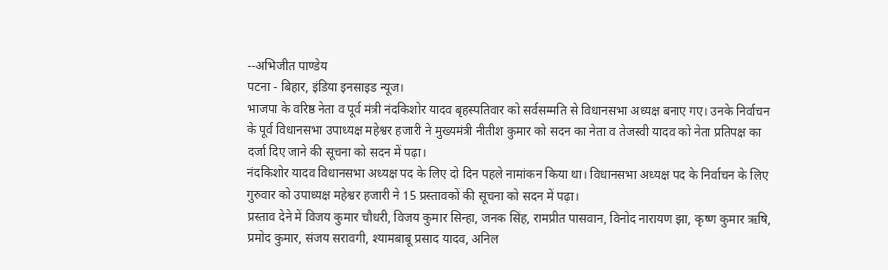--अभिजीत पाण्डेय
पटना - बिहार, इंडिया इनसाइड न्यूज।
भाजपा के वरिष्ठ नेता व पूर्व मंत्री नंदकिशोर यादव बृहस्पतिवार को सर्वसम्मति से विधानसभा अध्यक्ष बनाए गए। उनके निर्वाचन के पूर्व विधानसभा उपाध्यक्ष महेश्वर हजारी ने मुख्यमंत्री नीतीश कुमार को सदन का नेता व तेजस्वी यादव को नेता प्रतिपक्ष का दर्जा दिए जाने की सूचना को सदन में पढ़ा।
नंदकिशोर यादव विधानसभा अध्यक्ष पद के लिए दो दिन पहले नामांकन किया था। विधानसभा अध्यक्ष पद के निर्वाचन के लिए गुरुवार को उपाध्यक्ष महेश्वर हजारी ने 15 प्रस्तावकों की सूचना को सदन में पढ़ा।
प्रस्ताव देने में विजय कुमार चौधरी, विजय कुमार सिन्हा, जनक सिंह, रामप्रीत पासवान, विनोद नारायण झा, कृष्ण कुमार ऋषि, प्रमोद कुमार, संजय सरावगी, श्यामबाबू प्रसाद यादव, अनिल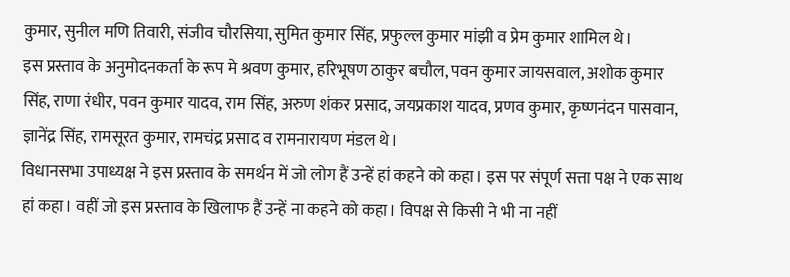कुमार, सुनील मणि तिवारी, संजीव चौरसिया, सुमित कुमार सिंह, प्रफुल्ल कुमार मांझी व प्रेम कुमार शामिल थे।
इस प्रस्ताव के अनुमोदनकर्ता के रूप मे श्रवण कुमार, हरिभूषण ठाकुर बचौल, पवन कुमार जायसवाल, अशोक कुमार सिंह, राणा रंधीर, पवन कुमार यादव, राम सिंह, अरुण शंकर प्रसाद, जयप्रकाश यादव, प्रणव कुमार, कृष्णनंदन पासवान, ज्ञानेंद्र सिंह, रामसूरत कुमार, रामचंद्र प्रसाद व रामनारायण मंडल थे।
विधानसभा उपाध्यक्ष ने इस प्रस्ताव के समर्थन में जो लोग हैं उन्हें हां कहने को कहा। इस पर संपूर्ण सत्ता पक्ष ने एक साथ हां कहा। वहीं जो इस प्रस्ताव के खिलाफ हैं उन्हें ना कहने को कहा। विपक्ष से किसी ने भी ना नहीं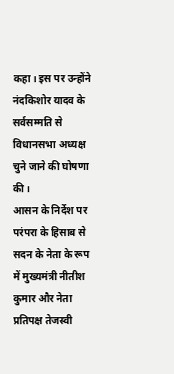कहा। इस पर उन्होंने नंदकिशोर यादव के सर्वसम्मति से विधानसभा अध्यक्ष चुने जाने की घोषणा की।
आसन के निर्देश पर परंपरा के हिसाब से सदन के नेता के रूप में मुख्यमंत्री नीतीश कुमार और नेता प्रतिपक्ष तेजस्वी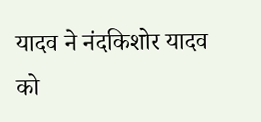यादव ने नंदकिशोर यादव को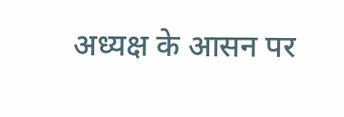अध्यक्ष के आसन पर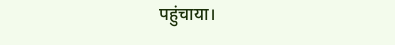पहुंचाया।